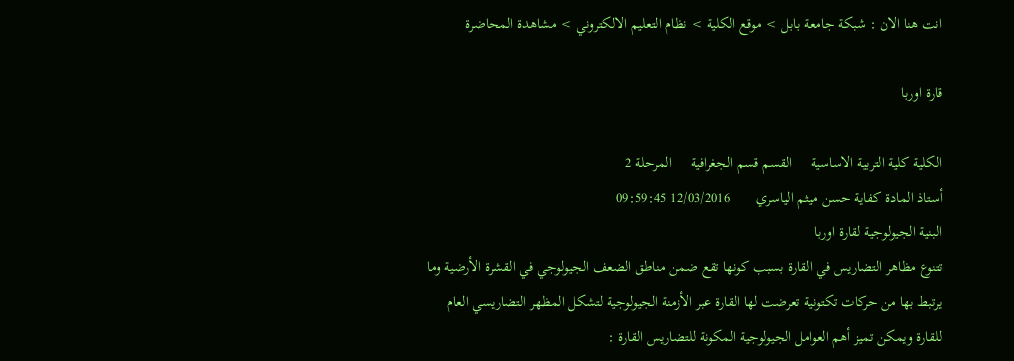انت هنا الان : شبكة جامعة بابل > موقع الكلية > نظام التعليم الالكتروني > مشاهدة المحاضرة

قارة اوربا

الكلية كلية التربية الاساسية     القسم قسم الجغرافية     المرحلة 2
أستاذ المادة كفاية حسن ميثم الياسري       12/03/2016 09:59:45
البنية الجيولوجية لقارة اوربا
تتنوع مظاهر التضاريس في القارة بسبب كونها تقع ضمن مناطق الضعف الجيولوجي في القشرة الأرضية وما يرتبط بها من حركات تكتونية تعرضت لها القارة عبر الأزمنة الجيولوجية لتشكل المظهر التضاريسي العام للقارة ويمكن تميز أهم العوامل الجيولوجية المكونة للتضاريس القارة :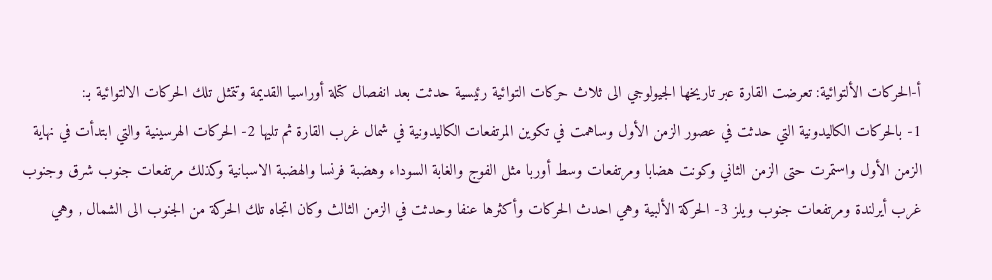أ-الحركات الألتوائية: تعرضت القارة عبر تاريخها الجيولوجي الى ثلاث حركات التوائية رئيسية حدثت بعد انفصال كتلة أوراسيا القديمة وتتمثل تلك الحركات الالتوائية بـ:
1- بالحركات الكاليدونية التي حدثت في عصور الزمن الأول وساهمت في تكوين المرتفعات الكاليدونية في شمال غرب القارة ثم تليها 2- الحركات الهرسينية والتي ابتدأت في نهاية الزمن الأول واستمرت حتى الزمن الثاني وكونت هضابا ومرتفعات وسط أوربا مثل الفوج والغابة السوداء وهضبة فرنسا والهضبة الاسبانية وكذلك مرتفعات جنوب شرق وجنوب غرب أيرلندة ومرتفعات جنوب ويلز 3- الحركة الألبية وهي احدث الحركات وأكثرها عنفا وحدثت في الزمن الثالث وكان اتجاه تلك الحركة من الجنوب الى الشمال , وهي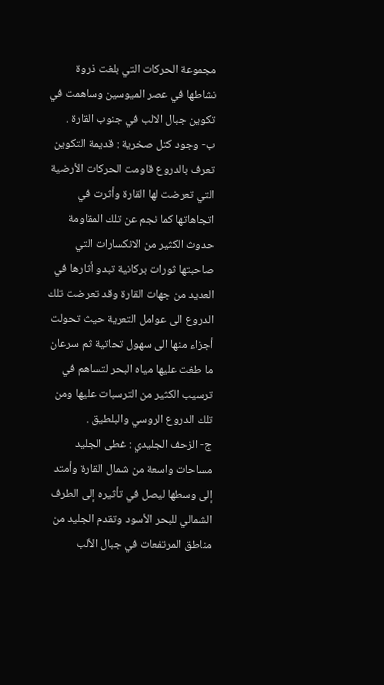مجموعة الحركات التي بلغت ذروة نشاطها في عصر الميوسين وساهمت في تكوين جبال الالب في جنوب القارة .
ب- وجود كتل صخرية : قديمة التكوين تعرف بالدروع قاومت الحركات الأرضية التي تعرضت لها القارة وأثرت في اتجاهاتها كما نجم عن تلك المقاومة حدوث الكثير من الانكسارات التي صاحبتها ثورات بركانية تبدو أثارها في العديد من جهات القارة وقد تعرضت تلك الدروع الى عوامل التعرية حيث تحولت أجزاء منها الى سهول تحاتية ثم سرعان ما طغت عليها مياه البحر لتساهم في ترسيب الكثير من الترسبات عليها ومن تلك الدروع الروسي والبلطيق .
ج- الزحف الجليدي : غطى الجليد مساحات واسعة من شمال القارة وأمتد إلى وسطها ليصل في تأثيره إلى الطرف الشمالي للبحر الأسود وتقدم الجليد من مناطق المرتفعات في جبال الألب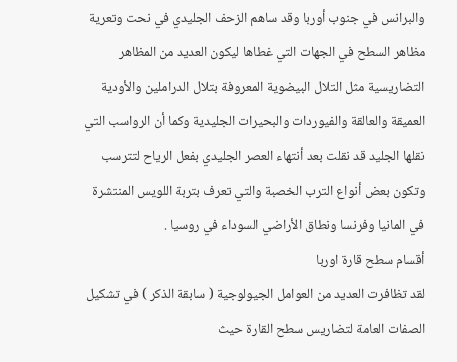والبرانس في جنوب أوربا وقد ساهم الزحف الجليدي في نحت وتعرية مظاهر السطح في الجهات التي غطاها ليكون العديد من المظاهر التضاريسية مثل التلال البيضوية المعروفة بتلال الدراملين والأودية العميقة والعالقة والفيوردات والبحيرات الجليدية وكما أن الرواسب التي نقلها الجليد قد نقلت بعد أنتهاء العصر الجليدي بفعل الرياح لتترسب وتكون بعض أنواع الترب الخصبة والتي تعرف بتربة اللويس المنتشرة في المانيا وفرنسا ونطاق الأراضي السوداء في روسيا .
أقسام سطح قارة اوربا
لقد تظافرت العديد من العوامل الجيولوجية ( سابقة الذكر ) في تشكيل الصفات العامة لتضاريس سطح القارة حيث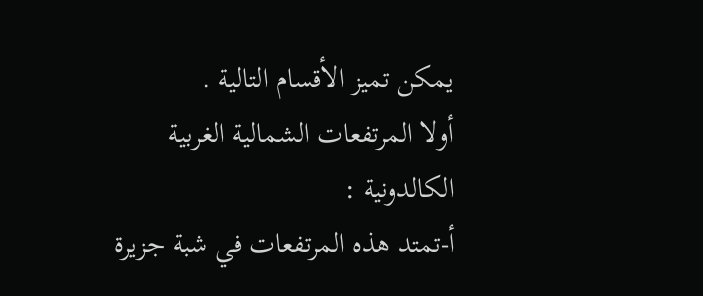يمكن تميز الأقسام التالية .
أولا المرتفعات الشمالية الغربية الكالدونية :
أ-تمتد هذه المرتفعات في شبة جزيرة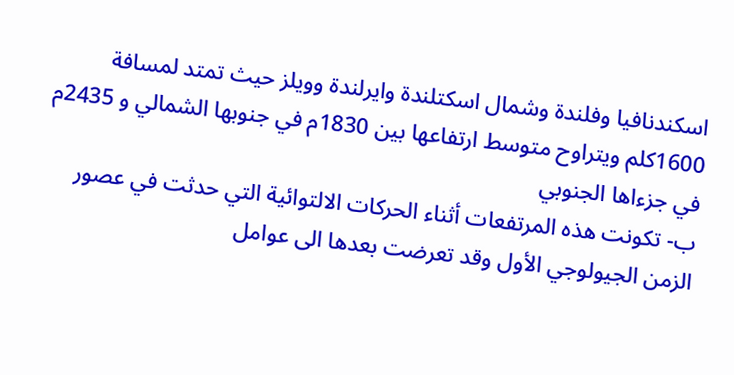اسكندنافيا وفلندة وشمال اسكتلندة وايرلندة وويلز حيث تمتد لمسافة 1600كلم ويتراوح متوسط ارتفاعها بين 1830م في جنوبها الشمالي و 2435م في جزءاها الجنوبي
ب- تكونت هذه المرتفعات أثناء الحركات الالتوائية التي حدثت في عصور الزمن الجيولوجي الأول وقد تعرضت بعدها الى عوامل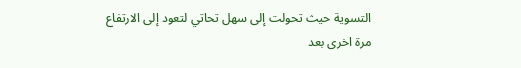التسوية حيث تحولت إلى سهل تحاتي لتعود إلى الارتفاع مرة اخرى بعد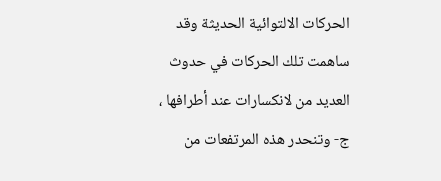الحركات الالتوائية الحديثة وقد ساهمت تلك الحركات في حدوث العديد من لانكسارات عند أطرافها ،
ج- وتنحدر هذه المرتفعات من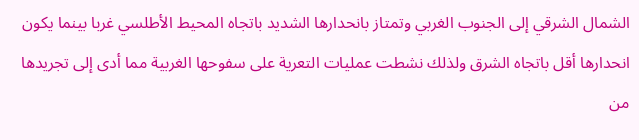الشمال الشرقي إلى الجنوب الغربي وتمتاز بانحدارها الشديد باتجاه المحيط الأطلسي غربا بينما يكون انحدارها أقل باتجاه الشرق ولذلك نشطت عمليات التعرية على سفوحها الغربية مما أدى إلى تجريدها من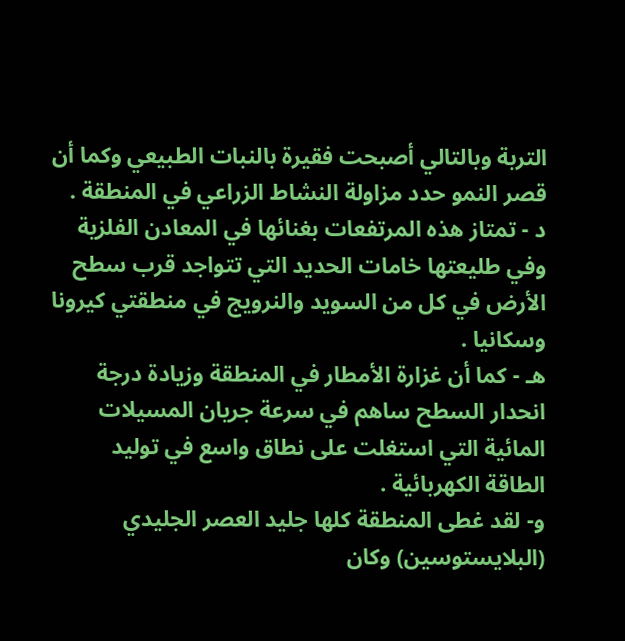التربة وبالتالي أصبحت فقيرة بالنبات الطبيعي وكما أن قصر النمو حدد مزاولة النشاط الزراعي في المنطقة .
د - تمتاز هذه المرتفعات بغنائها في المعادن الفلزية وفي طليعتها خامات الحديد التي تتواجد قرب سطح الأرض في كل من السويد والنرويج في منطقتي كيرونا وسكانيا .
هـ - كما أن غزارة الأمطار في المنطقة وزيادة درجة انحدار السطح ساهم في سرعة جريان المسيلات المائية التي استغلت على نطاق واسع في توليد الطاقة الكهربائية .
و- لقد غطى المنطقة كلها جليد العصر الجليدي (البلايستوسين) وكان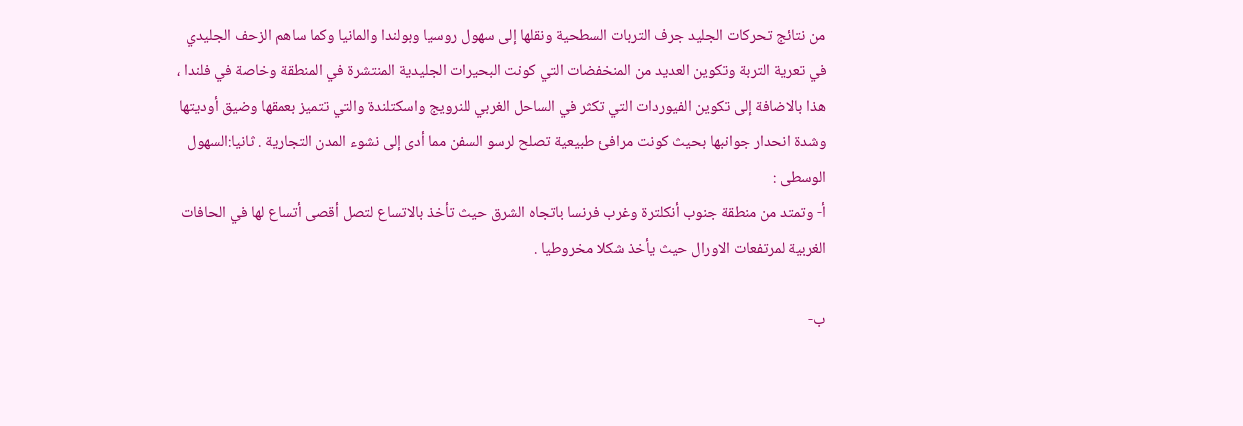من نتائج تحركات الجليد جرف التربات السطحية ونقلها إلى سهول روسيا وبولندا والمانيا وكما ساهم الزحف الجليدي في تعرية التربة وتكوين العديد من المنخفضات التي كونت البحيرات الجليدية المنتشرة في المنطقة وخاصة في فلندا ، هذا بالاضافة إلى تكوين الفيوردات التي تكثر في الساحل الغربي للنرويج واسكتلندة والتي تتميز بعمقها وضيق أوديتها وشدة انحدار جوانبها بحيث كونت مرافئ طبيعية تصلح لرسو السفن مما أدى إلى نشوء المدن التجارية . ثانيا:السهول الوسطى :
أ- وتمتد من منطقة جنوب أنكلترة وغرب فرنسا باتجاه الشرق حيث تأخذ بالاتساع لتصل أقصى أتساع لها في الحافات الغربية لمرتفعات الاورال حيث يأخذ شكلا مخروطيا .

ب-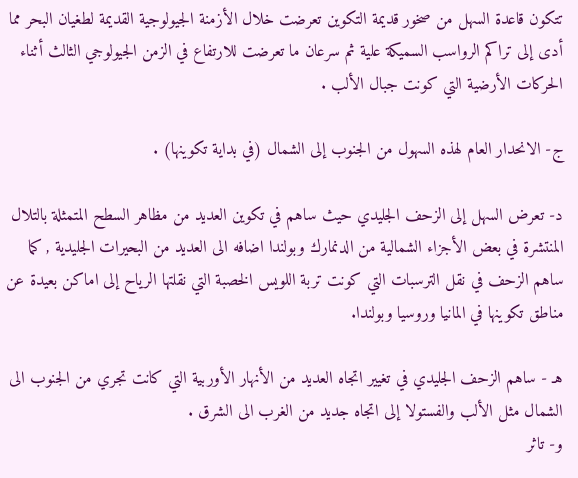تتكون قاعدة السهل من صخور قديمة التكوين تعرضت خلال الأزمنة الجيولوجية القديمة لطغيان البحر مما أدى إلى تراكم الرواسب السميكة علية ثم سرعان ما تعرضت للارتفاع في الزمن الجيولوجي الثالث أثناء الحركات الأرضية التي كونت جبال الألب .

ج- الانحدار العام لهذه السهول من الجنوب إلى الشمال (في بداية تكوينها) .

د- تعرض السهل إلى الزحف الجليدي حيث ساهم في تكوين العديد من مظاهر السطح المتمثلة بالتلال المنتشرة في بعض الأجزاء الشمالية من الدنمارك وبولندا اضافه الى العديد من البحيرات الجليدية , كما ساهم الزحف في نقل الترسبات التي كونت تربة اللويس الخصبة التي نقلتها الرياح إلى اماكن بعيدة عن مناطق تكوينها في المانيا وروسيا وبولندا.

هـ - ساهم الزحف الجليدي في تغيير اتجاه العديد من الأنهار الأوربية التي كانت تجري من الجنوب الى الشمال مثل الألب والفستولا إلى اتجاه جديد من الغرب الى الشرق .
و- تاثر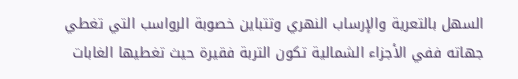السهل بالتعرية والإرساب النهري وتتباين خصوبة الرواسب التي تغطي جهاته ففي الأجزاء الشمالية تكون التربة فقيرة حيث تغطيها الغابات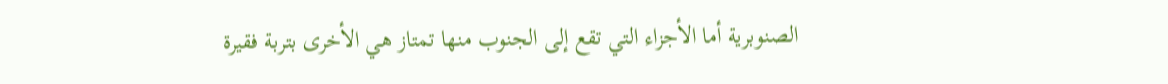الصنوبرية أما الأجزاء التي تقع إلى الجنوب منها تمتاز هي الأخرى بتربة فقيرة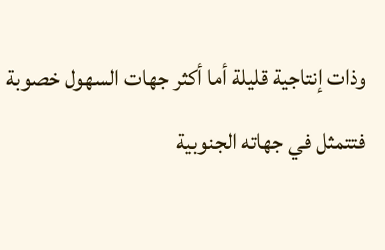وذات إنتاجية قليلة أما أكثر جهات السهول خصوبة فتتمثل في جهاته الجنوبية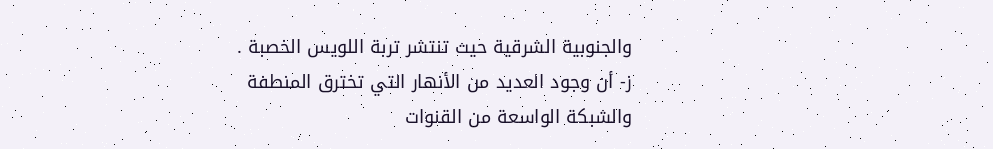والجنوبية الشرقية حيث تنتشر تربة اللويس الخصبة .
ز- أن وجود العديد من الأنهار التي تخترق المنطفة والشبكة الواسعة من القنوات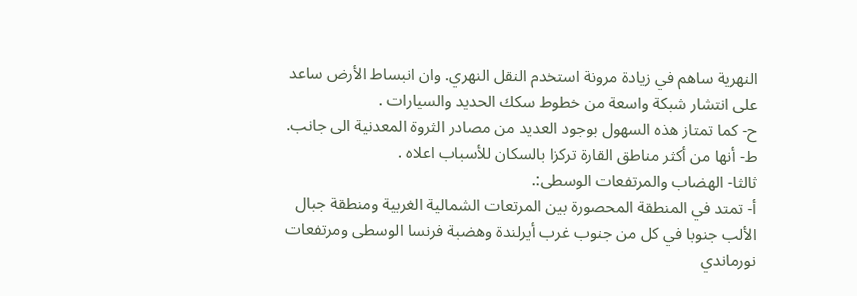النهرية ساهم في زيادة مرونة استخدم النقل النهري. وان انبساط الأرض ساعد على انتشار شبكة واسعة من خطوط سكك الحديد والسيارات .
ح- كما تمتاز هذه السهول بوجود العديد من مصادر الثروة المعدنية الى جانب.
ط- أنها من أكثر مناطق القارة تركزا بالسكان للأسباب اعلاه .
ثالثا- الهضاب والمرتفعات الوسطى:.
أ- تمتد في المنطقة المحصورة بين المرتعات الشمالية الغربية ومنطقة جبال الألب جنوبا في كل من جنوب غرب أيرلندة وهضبة فرنسا الوسطى ومرتفعات نورماندي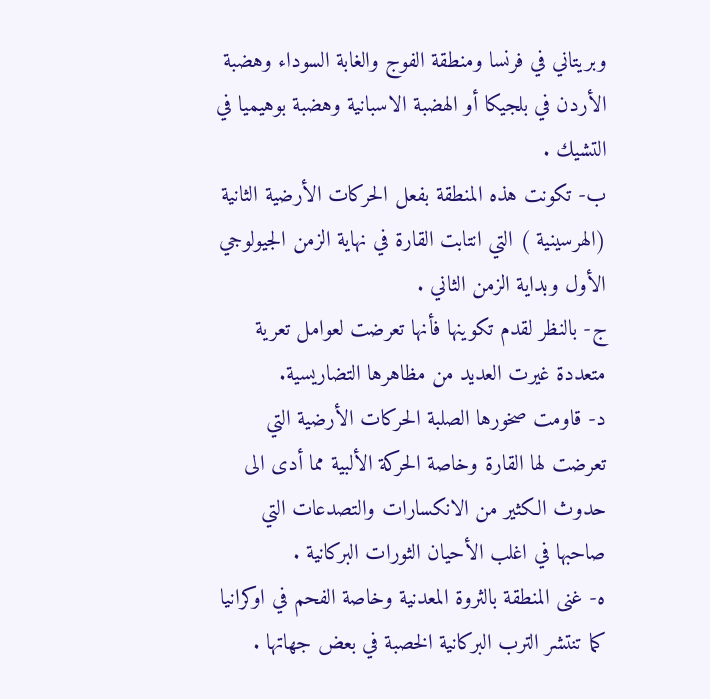وبريتاني في فرنسا ومنطقة الفوج والغابة السوداء وهضبة الأردن في بلجيكا أو الهضبة الاسبانية وهضبة بوهيميا في التشيك .
ب- تكونت هذه المنطقة بفعل الحركات الأرضية الثانية (الهرسينية ) التي انتابت القارة في نهاية الزمن الجيولوجي الأول وبداية الزمن الثاني .
ج- بالنظر لقدم تكوينها فأنها تعرضت لعوامل تعرية متعددة غيرت العديد من مظاهرها التضاريسية.
د- قاومت صخورها الصلبة الحركات الأرضية التي تعرضت لها القارة وخاصة الحركة الألبية مما أدى الى حدوث الكثير من الانكسارات والتصدعات التي صاحبها في اغلب الأحيان الثورات البركانية .
ه- غنى المنطقة بالثروة المعدنية وخاصة الفحم في اوكرانيا كما تنتشر الترب البركانية الخصبة في بعض جهاتها .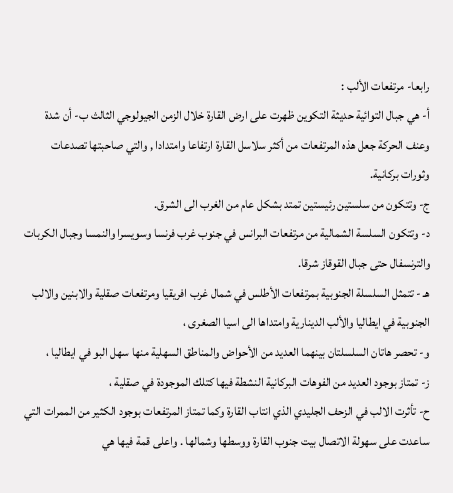رابعا- مرتفعات الألب :
أ- هي جبال التوائية حديثة التكوين ظهرت على ارض القارة خلال الزمن الجيولوجي الثالث ب- أن شدة وعنف الحركة جعل هذه المرتفعات من أكثر سلاسل القارة ارتفاعا وامتدادا , والتي صاحبتها تصدعات وثورات بركانية.
ج- وتتكون من سلستين رئيستين تمتد بشكل عام من الغرب الى الشرق.
د- وتتكون السلسة الشمالية من مرتفعات البرانس في جنوب غرب فرنسا وسويسرا والنمسا وجبال الكربات والترنسفال حتى جبال القوقاز شرقا.
هـ - تتمثل السلسلة الجنوبية بمرتفعات الأطلس في شمال غرب افريقيا ومرتفعات صقلية والابنين والالب الجنوبية في ايطاليا والألب الدينارية وامتداها الى اسيا الصغرى ،
و- تحصر هاتان السلسلتان بينهما العديد من الأحواض والمناطق السهلية منها سهل البو في ايطاليا ،
ز- تمتاز بوجود العديد من الفوهات البركانية النشطة فيها كتلك الموجودة في صقلية ،
ح- تأثرت الالب في الزحف الجليدي الذي انتاب القارة وكما تمتاز المرتفعات بوجود الكثير من الممرات التي ساعدت على سهولة الاتصال بيت جنوب القارة ووسطها وشمالها . واعلى قمة فيها هي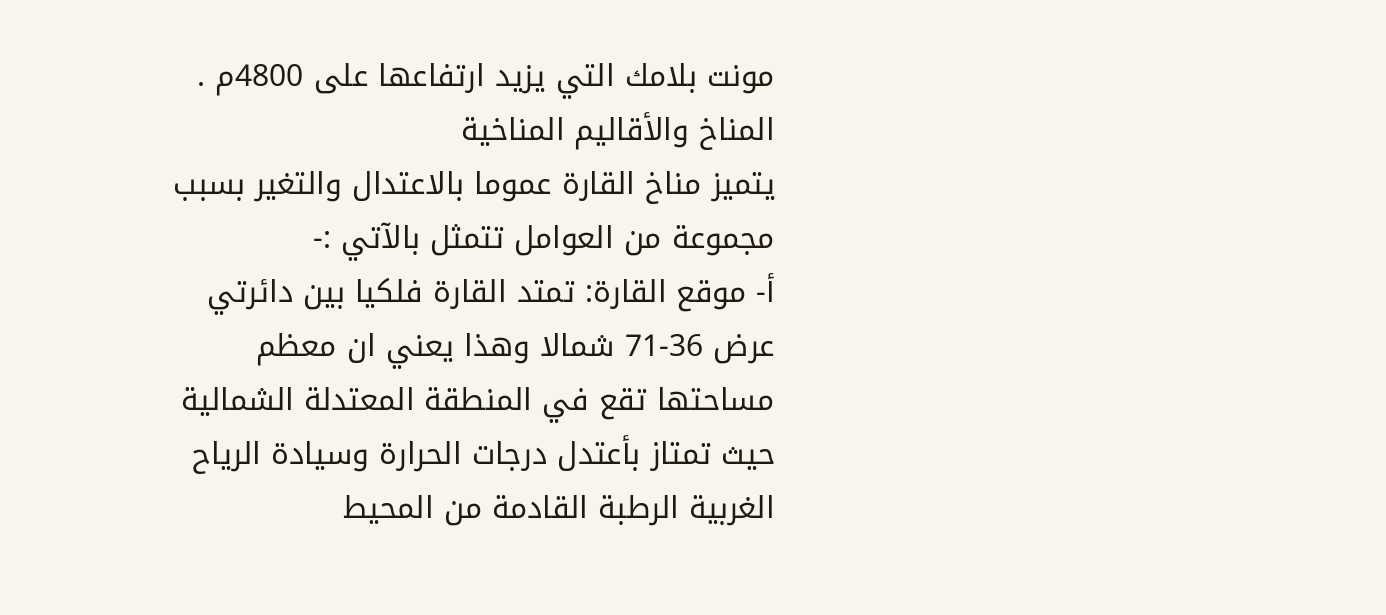مونت بلامك التي يزيد ارتفاعها على 4800م .
المناخ والأقاليم المناخية
يتميز مناخ القارة عموما بالاعتدال والتغير بسبب مجموعة من العوامل تتمثل بالآتي :-
أ- موقع القارة: تمتد القارة فلكيا بين دائرتي عرض 36-71 شمالا وهذا يعني ان معظم مساحتها تقع في المنطقة المعتدلة الشمالية حيث تمتاز بأعتدل درجات الحرارة وسيادة الرياح الغربية الرطبة القادمة من المحيط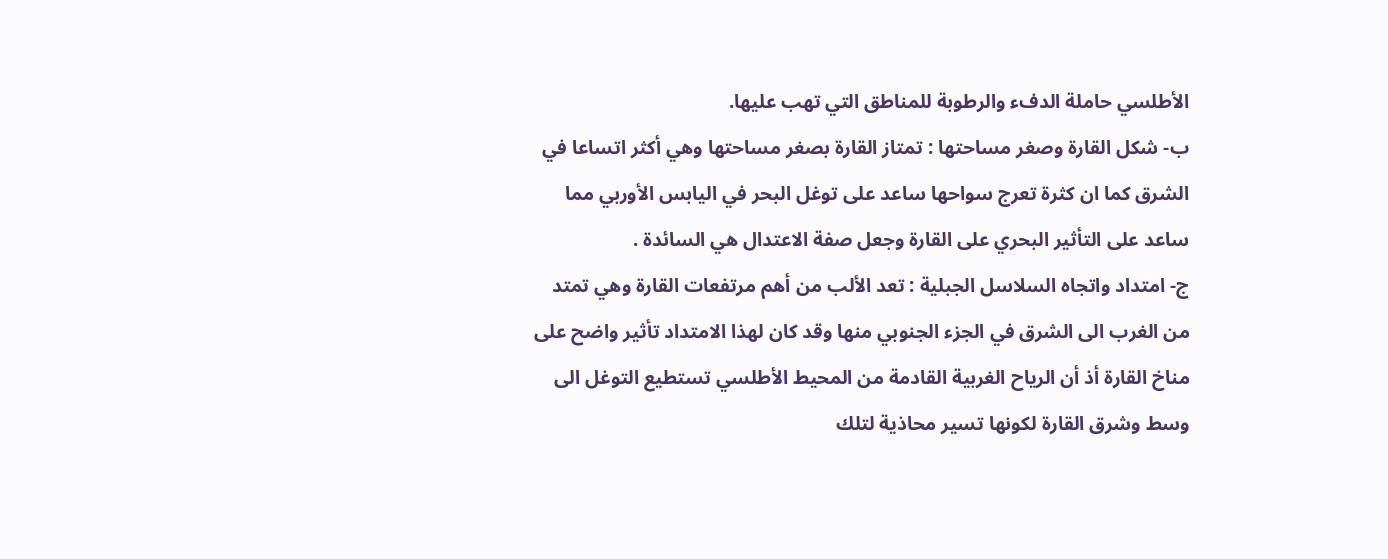الأطلسي حاملة الدفء والرطوبة للمناطق التي تهب عليها.
ب- شكل القارة وصغر مساحتها : تمتاز القارة بصغر مساحتها وهي أكثر اتساعا في الشرق كما ان كثرة تعرج سواحها ساعد على توغل البحر في اليابس الأوربي مما ساعد على التأثير البحري على القارة وجعل صفة الاعتدال هي السائدة .
ج- امتداد واتجاه السلاسل الجبلية : تعد الألب من أهم مرتفعات القارة وهي تمتد من الغرب الى الشرق في الجزء الجنوبي منها وقد كان لهذا الامتداد تأثير واضح على مناخ القارة أذ أن الرياح الغربية القادمة من المحيط الأطلسي تستطيع التوغل الى وسط وشرق القارة لكونها تسير محاذية لتلك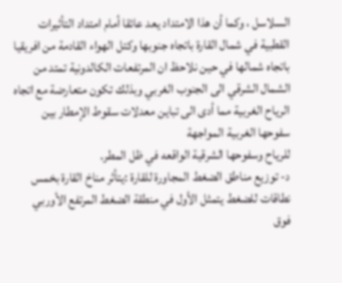السلاسل ، وكما أن هذا الامتداد يعد عائقا أمام امتداد التأثيرات القطبية في شمال القارة باتجاه جنوبها وكتل الهواء القادمة من افريقيا باتجاه شمالها في حين نلاحظ ان المرتفعات الكالدونية تمتد من الشمال الشرقي الى الجنوب الغربي وبذلك تكون متعارضة مع اتجاه الرياح الغربية مما أدى الى تباين معدلات سقوط الإمطار بين سفوحها الغربية المواجهة
للرياح وسفوحها الشرقية الواقعه في ظل المطر.
د- توزيع مناطق الضغط المجاورة للقارة :يتأثر مناخ القارة بخمس نطاقات للضغط يتمثل الأول في منطقة الضغط المرتفع الأوربي فوق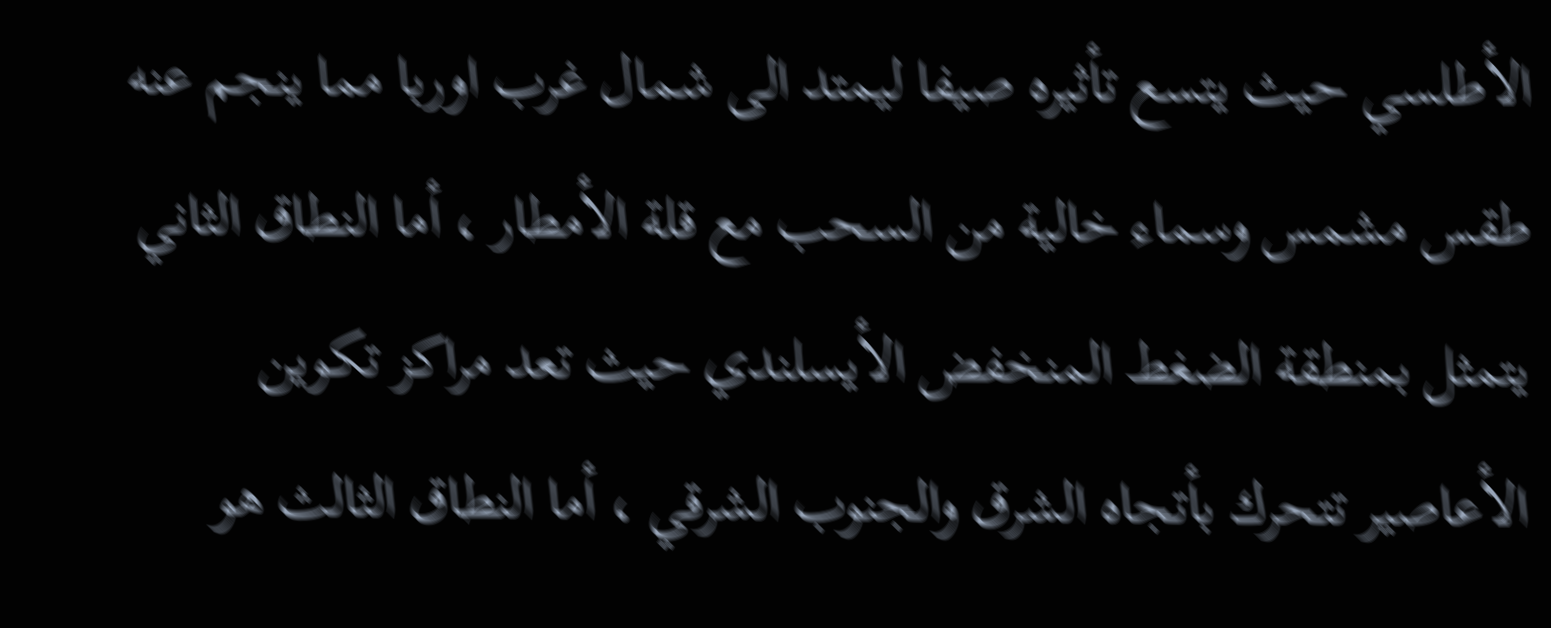الأطلسي حيث يتسع تأثيره صيفا ليمتد الى شمال غرب اوربا مما ينجم عنه طقس مشمس وسماء خالية من السحب مع قلة الأمطار ، أما النطاق الثاني يتمثل بمنطقة الضغط المنخفض الأيسلندي حيث تعد مراكز تكوين الأعاصير تتحرك بأتجاه الشرق والجنوب الشرقي ، أما النطاق الثالث هو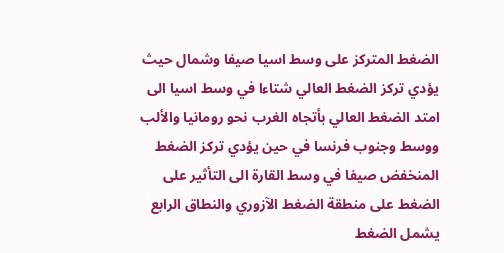الضغط المتركز على وسط اسيا صيفا وشمال حيث يؤدي تركز الضغط العالي شتاءا في وسط اسيا الى امتد الضغط العالي بأتجاه الغرب نحو رومانيا والألب ووسط وجنوب فرنسا في حين يؤدي تركز الضغط المنخفض صيفا في وسط القارة الى التأثير على الضغط على منطقة الضغط الآزوري والنطاق الرابع يشمل الضغط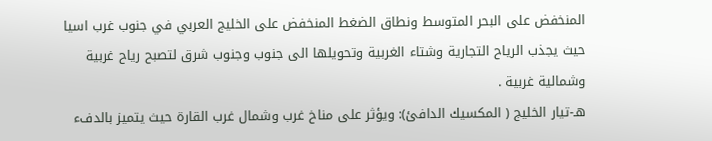المنخفض على البحر المتوسط ونطاق الضغط المنخفض على الخليج العربي في جنوب غرب اسيا حيث يجذب الرياح التجارية وشتاء الغربية وتحويلها الى جنوب وجنوب شرق لتصبح رياح غربية وشمالية غربية .
هـ-تيار الخليج ( المكسيك الدافئ): ويؤثر على مناخ غرب وشمال غرب القارة حيث يتميز بالدفء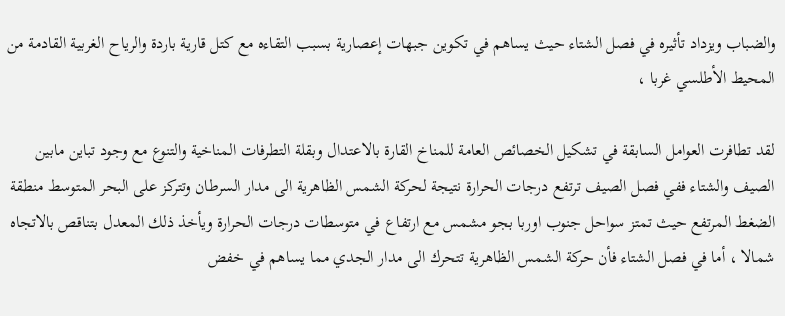والضباب ويزداد تأثيره في فصل الشتاء حيث يساهم في تكوين جبهات إعصارية بسبب التقاءه مع كتل قارية باردة والرياح الغربية القادمة من المحيط الأطلسي غربا ،

لقد تطافرت العوامل السابقة في تشكيل الخصائص العامة للمناخ القارة بالاعتدال وبقلة التطرفات المناخية والتنوع مع وجود تباين مابين الصيف والشتاء ففي فصل الصيف ترتفع درجات الحرارة نتيجة لحركة الشمس الظاهرية الى مدار السرطان وتتركز على البحر المتوسط منطقة الضغط المرتفع حيث تمتز سواحل جنوب اوربا بجو مشمس مع ارتفاع في متوسطات درجات الحرارة ويأخذ ذلك المعدل بتناقص بالاتجاه شمالا ، أما في فصل الشتاء فأن حركة الشمس الظاهرية تتحرك الى مدار الجدي مما يساهم في خفض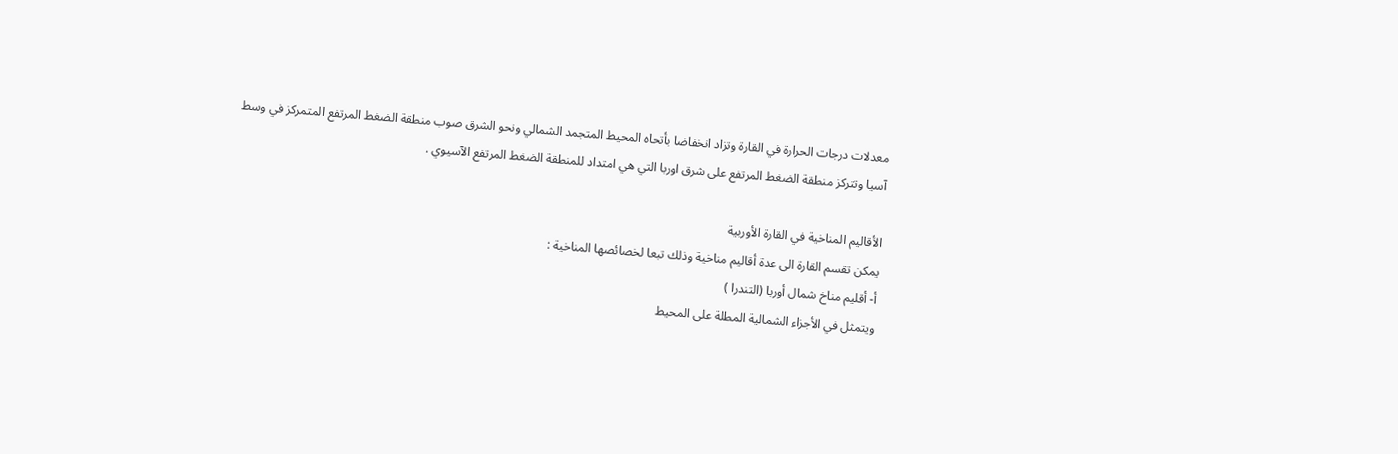معدلات درجات الحرارة في القارة وتزاد انخفاضا بأتحاه المحيط المتجمد الشمالي ونحو الشرق صوب منطقة الضغط المرتفع المتمركز في وسط آسيا وتتركز منطقة الضغط المرتفع على شرق اوربا التي هي امتداد للمنطقة الضغط المرتفع الآسيوي .

الأقاليم المناخية في القارة الأوربية
يمكن تقسم القارة الى عدة أقاليم مناخية وذلك تبعا لخصائصها المناخية :
أ- أقليم مناخ شمال أوربا (التندرا )
ويتمثل في الأجزاء الشمالية المطلة على المحيط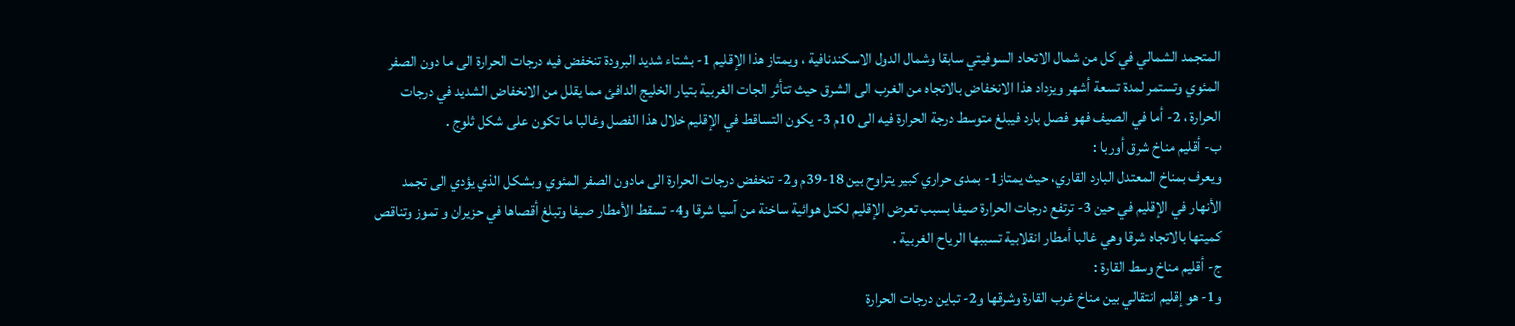المتجمد الشمالي في كل من شمال الاتحاد السوفيتي سابقا وشمال الدول الاسكندنافية ، ويمتاز هذا الإقليم 1- بشتاء شديد البرودة تنخفض فيه درجات الحرارة الى ما دون الصفر المئوي وتستمر لمدة تسعة أشهر ويزداد هذا الانخفاض بالاتجاه من الغرب الى الشرق حيث تتأثر الجات الغربية بتيار الخليج الدافئ مما يقلل من الانخفاض الشديد في درجات الحرارة ، 2- أما في الصيف فهو فصل بارد فيبلغ متوسط درجة الحرارة فيه الى 10م 3- يكون التساقط في الإقليم خلال هذا الفصل وغالبا ما تكون على شكل ثلوج .
ب- أقليم مناخ شرق أوربا :
ويعرف بمناخ المعتدل البارد القاري، حيث يمتاز1- بمدى حراري كبير يتراوح بين 18-39م و2- تنخفض درجات الحرارة الى مادون الصفر المئوي وبشكل الذي يؤدي الى تجمد الأنهار في الإقليم في حين 3- ترتفع درجات الحرارة صيفا بسبب تعرض الإقليم لكتل هوائية ساخنة من آسيا شرقا و4- تسقط الأمطار صيفا وتبلغ أقصاها في حزيران و تموز وتناقص كميتها بالاتجاه شرقا وهي غالبا أمطار انقلابية تسببها الرياح الغربية .
ج- أقليم مناخ وسط القارة :
و1- هو إقليم انتقالي بين مناخ غرب القارة وشرقها و2- تباين درجات الحرارة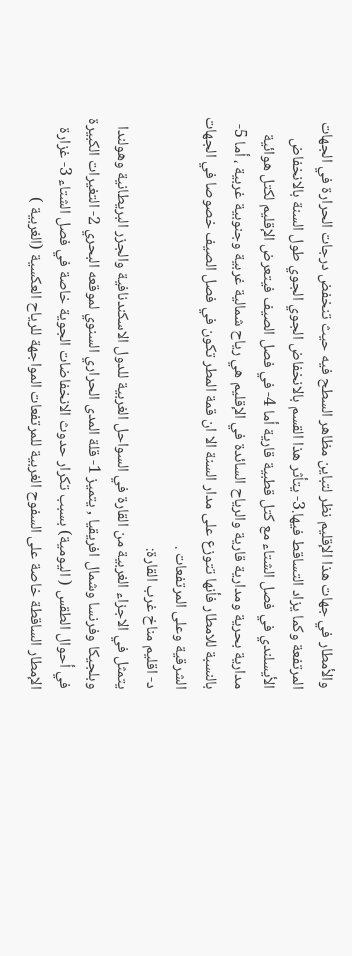والأمطار في جهات هذا الإقليم نظر لتباين مظاهر السطح فيه حيث تنخفض درجات الحرارة في الجهات المرتفعة وكما يزاد التساقط فيها.3- يتأثر هذا القسم بالانخفاض الجوي الجوي طول السنة بالانخفاض الأيسلندي في فصل الشتاء مع كتل قطبية قارية أما 4- في فصل الصيف فيتعرض الإقليم لكتل هوائية مدارية بحرية ومدارية قارية والرياح السائدة في الإقليم هي رياح شمالية غربية وجنوبية غربية ، أما 5- بالنسبة للامطار فأنها تتوزع على مدار السنة الا ان قمة المطر تكون في فصل الصيف خصوصا في الجهات الشرقية وعلى المرتفعات .
د- اقليم مناخ غرب القارة:
يتمثل في الاجزاء الغربية من القارة في السواحل الغربية للدول الاسكندنافية والجزر البريطانية وهولندا وبلجيكا وفرنسا وشمال افريقيا , يتميز 1- قلة المدى الحراري السنوي لموقعه البحري 2- التغيرات الكبيرة في أحوال الطقس ( اليومية) بسبب تكرار حدوث الانخفاضات الجوية خاصة في فصل الشتاء 3- غزارة الإمطار الساقطة خاصة على السفوح الغربية للمرتفعات المواجهة للرياح العكسية (الغربية )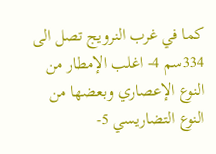كما في غرب النرويج تصل الى 334سم 4- اغلب الإمطار من النوع الإعصاري وبعضها من النوع التضاريسي 5-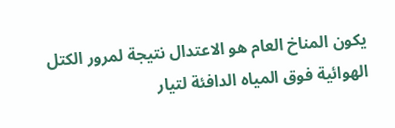يكون المناخ العام هو الاعتدال نتيجة لمرور الكتل الهوائية فوق المياه الدافئة لتيار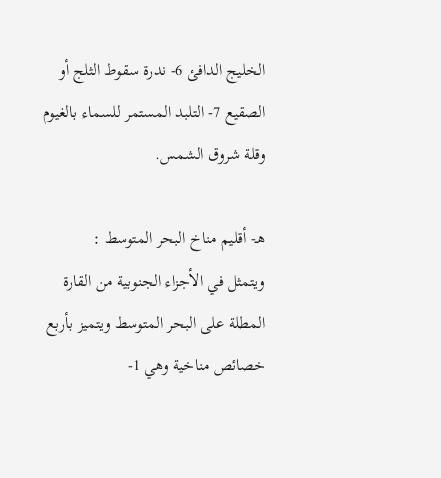الخليج الدافئ 6- ندرة سقوط الثلج أو الصقيع 7- التلبد المستمر للسماء بالغيوم وقلة شروق الشمس.

هـ- أقليم مناخ البحر المتوسط :
ويتمثل في الأجزاء الجنوبية من القارة المطلة على البحر المتوسط ويتميز بأربع خصائص مناخية وهي 1-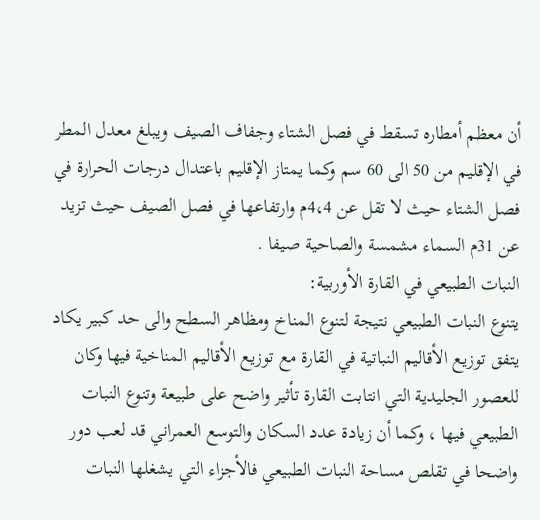أن معظم أمطاره تسقط في فصل الشتاء وجفاف الصيف ويبلغ معدل المطر في الإقليم من 50 الى 60 سم وكما يمتاز الإقليم باعتدال درجات الحرارة في فصل الشتاء حيث لا تقل عن 4،4م وارتفاعها في فصل الصيف حيث تزيد عن 31م السماء مشمسة والصاحية صيفا .
النبات الطبيعي في القارة الأوربية:
يتنوع النبات الطبيعي نتيجة لتنوع المناخ ومظاهر السطح والى حد كبير يكاد يتفق توزيع الأقاليم النباتية في القارة مع توزيع الأقاليم المناخية فيها وكان للعصور الجليدية التي انتابت القارة تأثير واضح على طبيعة وتنوع النبات الطبيعي فيها ، وكما أن زيادة عدد السكان والتوسع العمراني قد لعب دور واضحا في تقلص مساحة النبات الطبيعي فالأجزاء التي يشغلها النبات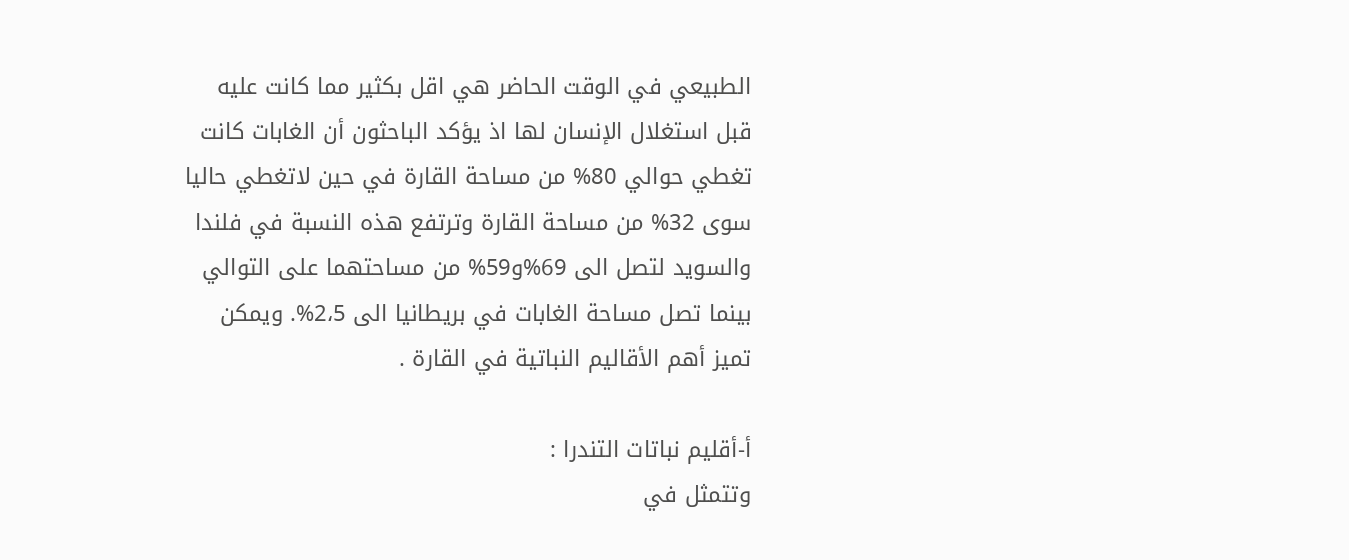الطبيعي في الوقت الحاضر هي اقل بكثير مما كانت عليه قبل استغلال الإنسان لها اذ يؤكد الباحثون أن الغابات كانت تغطي حوالي 80% من مساحة القارة في حين لاتغطي حاليا سوى 32% من مساحة القارة وترتفع هذه النسبة في فلندا والسويد لتصل الى 69%و59% من مساحتهما على التوالي بينما تصل مساحة الغابات في بريطانيا الى 2،5%. ويمكن تميز أهم الأقاليم النباتية في القارة .

أ-أقليم نباتات التندرا :
وتتمثل في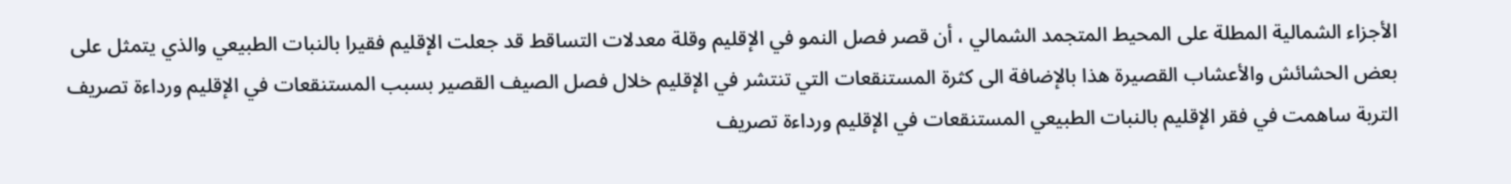الأجزاء الشمالية المطلة على المحيط المتجمد الشمالي ، أن قصر فصل النمو في الإقليم وقلة معدلات التساقط قد جعلت الإقليم فقيرا بالنبات الطبيعي والذي يتمثل على بعض الحشائش والأعشاب القصيرة هذا بالإضافة الى كثرة المستنقعات التي تنتشر في الإقليم خلال فصل الصيف القصير بسبب المستنقعات في الإقليم ورداءة تصريف التربة ساهمت في فقر الإقليم بالنبات الطبيعي المستنقعات في الإقليم ورداءة تصريف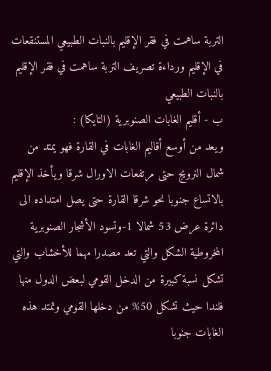التربة ساهمت في فقر الإقليم بالنبات الطبيعي المستنقعات في الإقليم ورداءة تصريف التربة ساهمت في فقر الإقليم بالنبات الطبيعي
ب - أقليم الغابات الصنوبرية (التايكا) :
ويعد من أوسع أقاليم الغابات في القارة فهو يمتد من شمال النرويج حتى مرتفعات الاورال شرقا ويأخذ الإقليم بالاتساع جنوبا نحو شرقا القارة حتى يصل امتداده الى دائرة عرض 53 شمالا 1-وتسود الأشجار الصنوبرية المخروطية الشكل والتي تعد مصدرا مهما للأخشاب والتي تشكل نسبة كبيرة من الدخل القومي لبعض الدول منها فلندا حيث تشكل 50% من دخلها القومي وتمتد هذه الغابات جنوبا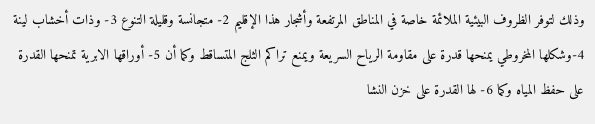وذلك لتوفر الظروف البيئية الملائمة خاصة في المناطق المرتفعة وأشجار هذا الإقليم 2- متجانسة وقليلة التنوع 3- وذات أخشاب لينة 4-وشكلها المخروطي يمنحها قدرة على مقاومة الرياح السريعة ويمنع تراكم الثلج المتساقط وكما أن 5- أوراقها الابرية تمنحها القدرة على حفظ المياه وكما 6- لها القدرة على خزن النشا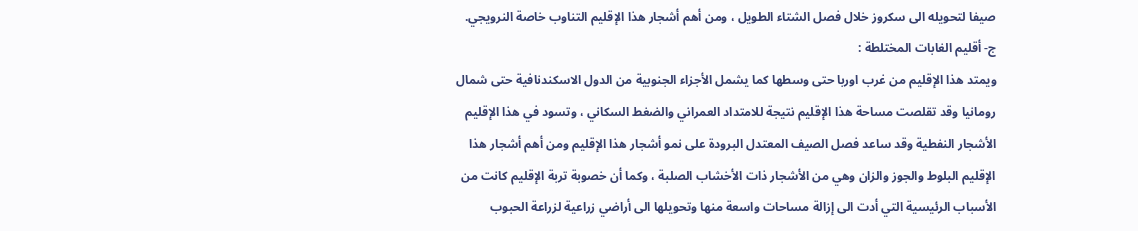صيفا لتحويله الى سكروز خلال فصل الشتاء الطويل ، ومن أهم أشجار هذا الإقليم التناوب خاصة النرويجي.
ج- أقليم الغابات المختلطة :
ويمتد هذا الإقليم من غرب اوربا حتى وسطها كما يشمل الأجزاء الجنوبية من الدول الاسكندنافية حتى شمال رومانيا وقد تقلصت مساحة هذا الإقليم نتيجة للامتداد العمراني والضغط السكاني ، وتسود في هذا الإقليم الأشجار النفطية وقد ساعد فصل الصيف المعتدل البرودة على نمو أشجار هذا الإقليم ومن أهم أشجار هذا الإقليم البلوط والجوز والزان وهي من الأشجار ذات الأخشاب الصلبة ، وكما أن خصوبة تربة الإقليم كانت من الأسباب الرئيسية التي أدت الى إزالة مساحات واسعة منها وتحويلها الى أراضي زراعية لزراعة الحبوب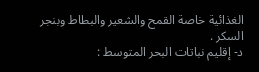الغذائية خاصة القمح والشعير والبطاط وبنجر السكر .
د- إقليم نباتات البحر المتوسط :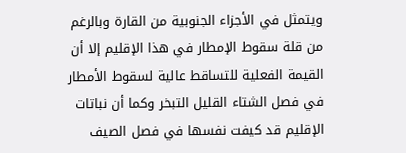ويتمثل في الأجزاء الجنوبية من القارة وبالرغم من قلة سقوط الإمطار في هذا الإقليم إلا أن القيمة الفعلية للتساقط عالية لسقوط الأمطار في فصل الشتاء القليل التبخر وكما أن نباتات الإقليم قد كيفت نفسها في فصل الصيف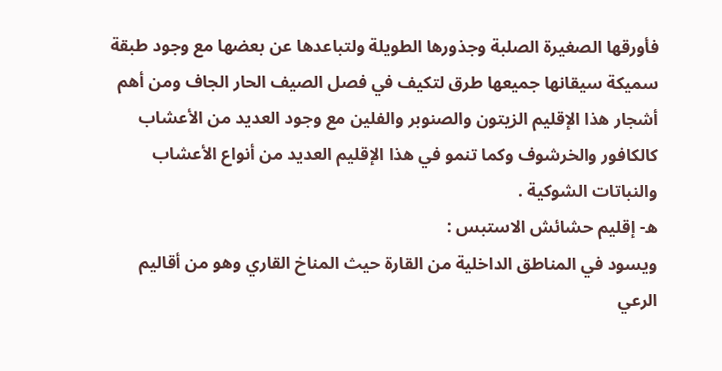فأورقها الصغيرة الصلبة وجذورها الطويلة ولتباعدها عن بعضها مع وجود طبقة سميكة سيقانها جميعها طرق لتكيف في فصل الصيف الحار الجاف ومن أهم أشجار هذا الإقليم الزيتون والصنوبر والفلين مع وجود العديد من الأعشاب كالكافور والخرشوف وكما تنمو في هذا الإقليم العديد من أنواع الأعشاب والنباتات الشوكية .
ه- إقليم حشائش الاستبس :
ويسود في المناطق الداخلية من القارة حيث المناخ القاري وهو من أقاليم الرعي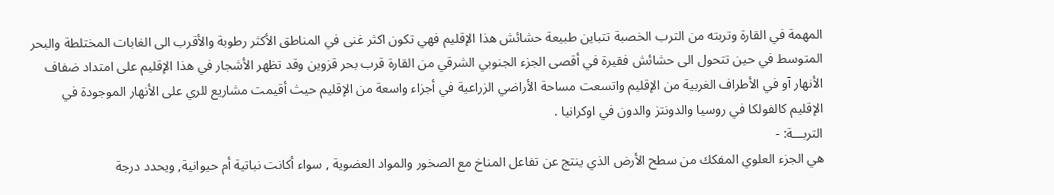المهمة في القارة وتربته من الترب الخصبة تتباين طبيعة حشائش هذا الإقليم فهي تكون اكثر غنى في المناطق الأكثر رطوبة والأقرب الى الغابات المختلطة والبحر المتوسط في حين تتحول الى حشائش فقيرة في أقصى الجزء الجنوبي الشرقي من القارة قرب بحر قزوين وقد تظهر الأشجار في هذا الإقليم على امتداد ضفاف الأنهار آو في الأطراف الغربية من الإقليم واتسعت مساحة الأراضي الزراعية في أجزاء واسعة من الإقليم حيث أقيمت مشاريع للري على الأنهار الموجودة في الإقليم كالفولكا في روسيا والدونتز والدون في اوكرانيا .
التربـــة: -
هي الجزء العلوي المفكك من سطح الأرض الذي ينتج عن تفاعل المناخ مع الصخور والمواد العضوية , سواء أكانت نباتية أم حيوانية, ويحدد درجة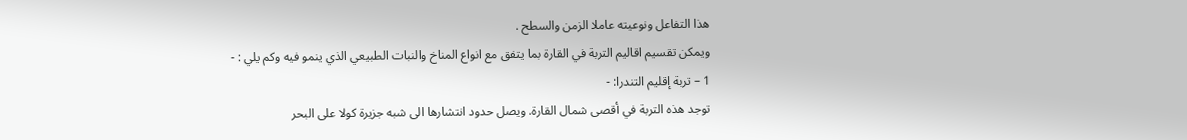هذا التفاعل ونوعيته عاملا الزمن والسطح .
ويمكن تقسيم اقاليم التربة في القارة بما يتفق مع انواع المناخ والنبات الطبيعي الذي ينمو فيه وكم يلي : -
1 – تربة إقليم التندرا: -
توجد هذه التربة في أقصى شمال القارة. ويصل حدود انتشارها الى شبه جزيرة كولا على البحر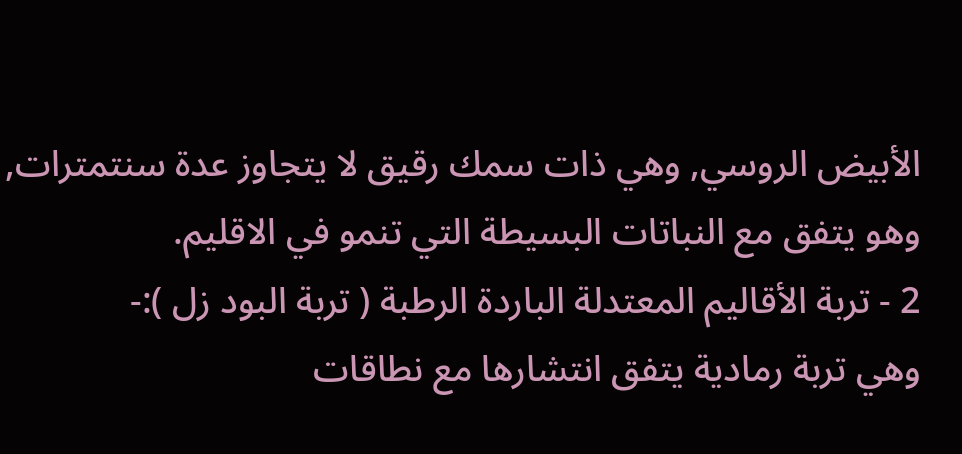الأبيض الروسي, وهي ذات سمك رقيق لا يتجاوز عدة سنتمترات, وهو يتفق مع النباتات البسيطة التي تنمو في الاقليم.
2 - تربة الأقاليم المعتدلة الباردة الرطبة ( تربة البود زل ):-
وهي تربة رمادية يتفق انتشارها مع نطاقات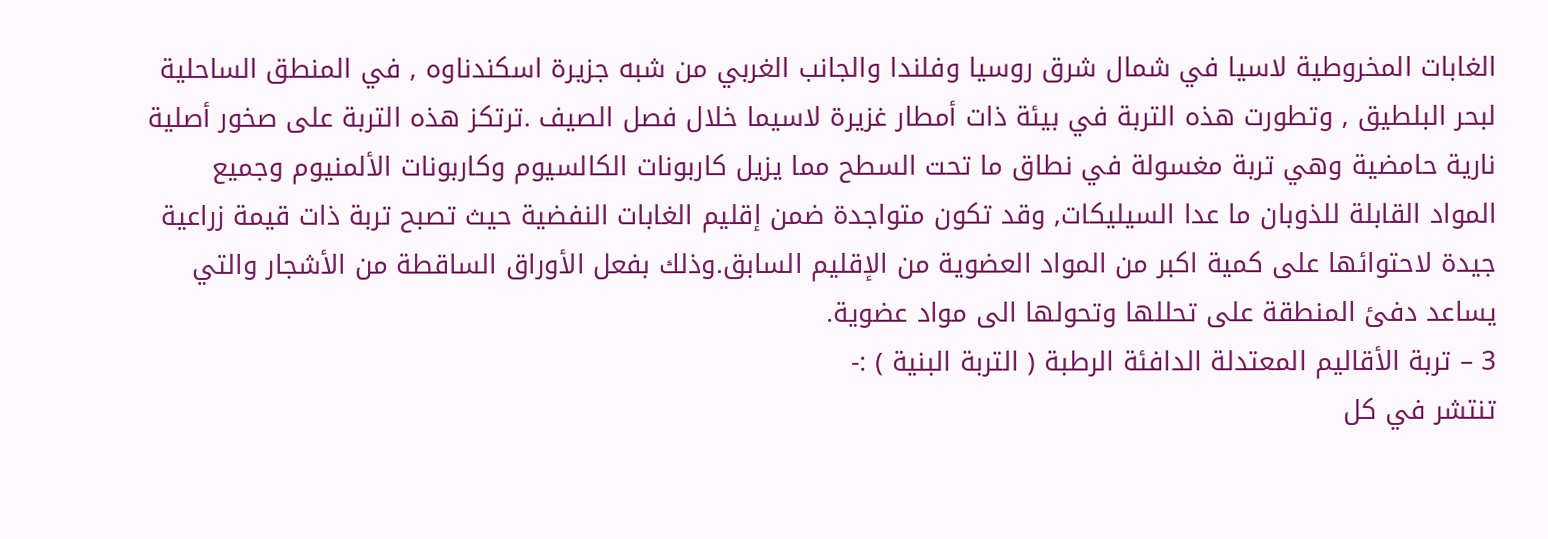الغابات المخروطية لاسيا في شمال شرق روسيا وفلندا والجانب الغربي من شبه جزيرة اسكندناوه , في المنطق الساحلية لبحر البلطيق , وتطورت هذه التربة في بيئة ذات أمطار غزيرة لاسيما خلال فصل الصيف .ترتكز هذه التربة على صخور أصلية نارية حامضية وهي تربة مغسولة في نطاق ما تحت السطح مما يزيل كاربونات الكالسيوم وكاربونات الألمنيوم وجميع المواد القابلة للذوبان ما عدا السيليكات, وقد تكون متواجدة ضمن إقليم الغابات النفضية حيث تصبح تربة ذات قيمة زراعية جيدة لاحتوائها على كمية اكبر من المواد العضوية من الإقليم السابق.وذلك بفعل الأوراق الساقطة من الأشجار والتي يساعد دفئ المنطقة على تحللها وتحولها الى مواد عضوية.
3 – تربة الأقاليم المعتدلة الدافئة الرطبة ( التربة البنية ) :-
تنتشر في كل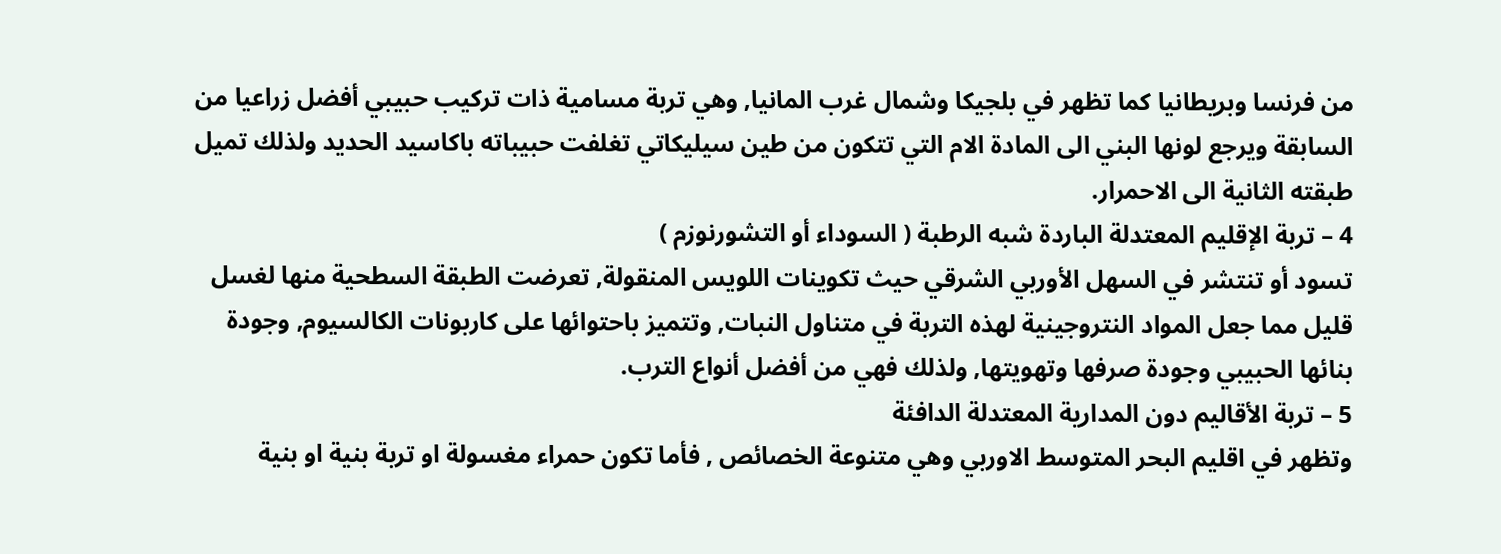من فرنسا وبريطانيا كما تظهر في بلجيكا وشمال غرب المانيا, وهي تربة مسامية ذات تركيب حبيبي أفضل زراعيا من السابقة ويرجع لونها البني الى المادة الام التي تتكون من طين سيليكاتي تغلفت حبيباته باكاسيد الحديد ولذلك تميل طبقته الثانية الى الاحمرار.
4 – تربة الإقليم المعتدلة الباردة شبه الرطبة ( السوداء أو التشورنوزم )
تسود أو تنتشر في السهل الأوربي الشرقي حيث تكوينات اللويس المنقولة, تعرضت الطبقة السطحية منها لغسل قليل مما جعل المواد النتروجينية لهذه التربة في متناول النبات, وتتميز باحتوائها على كاربونات الكالسيوم, وجودة بنائها الحبيبي وجودة صرفها وتهويتها, ولذلك فهي من أفضل أنواع الترب.
5 – تربة الأقاليم دون المدارية المعتدلة الدافئة
وتظهر في اقليم البحر المتوسط الاوربي وهي متنوعة الخصائص , فأما تكون حمراء مغسولة او تربة بنية او بنية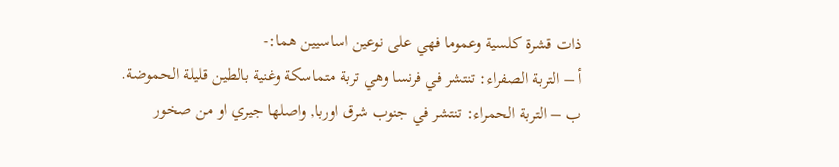ذات قشرة كلسية وعموما فهي على نوعين اساسيين هما:-
أ – التربة الصفراء: تنتشر في فرنسا وهي تربة متماسكة وغنية بالطين قليلة الحموضة.
ب – التربة الحمراء: تنتشر في جنوب شرق اوربا, واصلها جيري او من صخور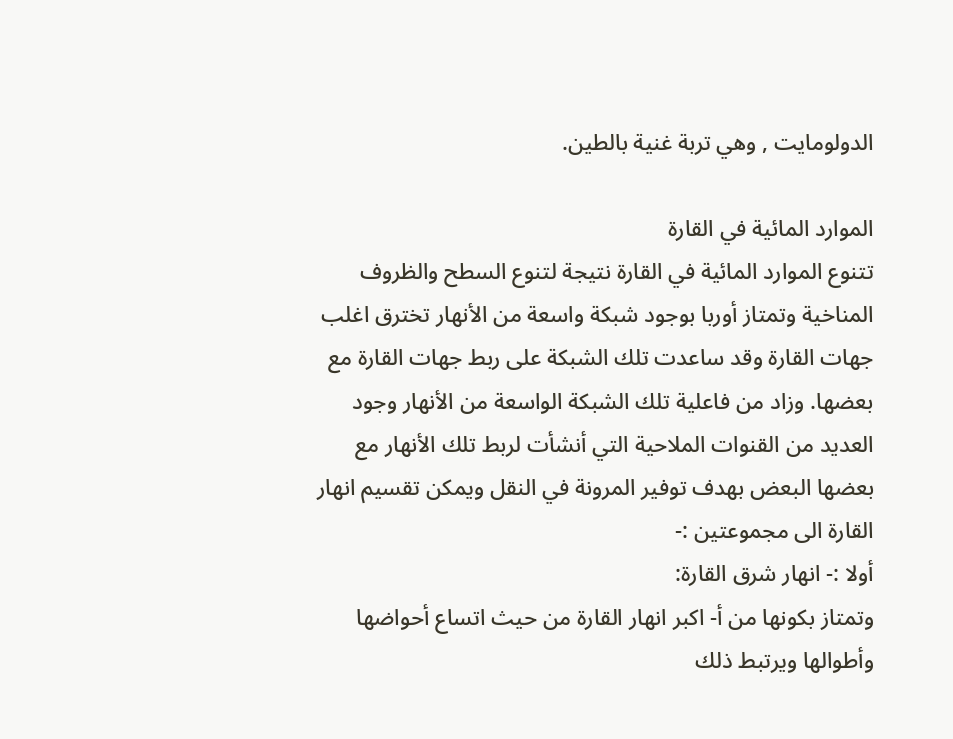الدولومايت , وهي تربة غنية بالطين.

الموارد المائية في القارة
تتنوع الموارد المائية في القارة نتيجة لتنوع السطح والظروف المناخية وتمتاز أوربا بوجود شبكة واسعة من الأنهار تخترق اغلب جهات القارة وقد ساعدت تلك الشبكة على ربط جهات القارة مع بعضها. وزاد من فاعلية تلك الشبكة الواسعة من الأنهار وجود العديد من القنوات الملاحية التي أنشأت لربط تلك الأنهار مع بعضها البعض بهدف توفير المرونة في النقل ويمكن تقسيم انهار القارة الى مجموعتين :-
أولا :- انهار شرق القارة:
وتمتاز بكونها من أ- اكبر انهار القارة من حيث اتساع أحواضها وأطوالها ويرتبط ذلك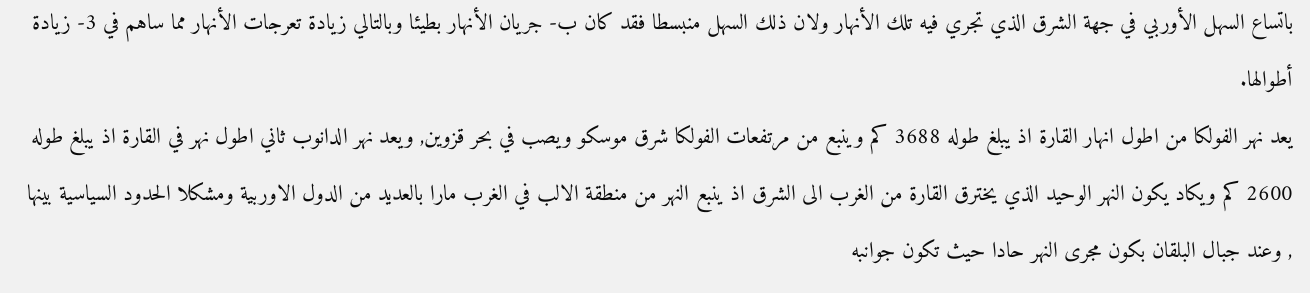باتساع السهل الأوربي في جهة الشرق الذي تجري فيه تلك الأنهار ولان ذلك السهل منبسطا فقد كان ب- جريان الأنهار بطيئا وبالتالي زيادة تعرجات الأنهار مما ساهم في 3- زيادة أطوالها.
يعد نهر الفولكا من اطول انهار القارة اذ يبلغ طوله 3688 كم وينبع من مرتفعات الفولكا شرق موسكو ويصب في بحر قزوين, ويعد نهر الدانوب ثاني اطول نهر في القارة اذ يبلغ طوله 2600 كم ويكاد يكون النهر الوحيد الذي يخترق القارة من الغرب الى الشرق اذ ينبع النهر من منطقة الالب في الغرب مارا بالعديد من الدول الاوربية ومشكلا الحدود السياسية بينها , وعند جبال البلقان بكون مجرى النهر حادا حيث تكون جوانبه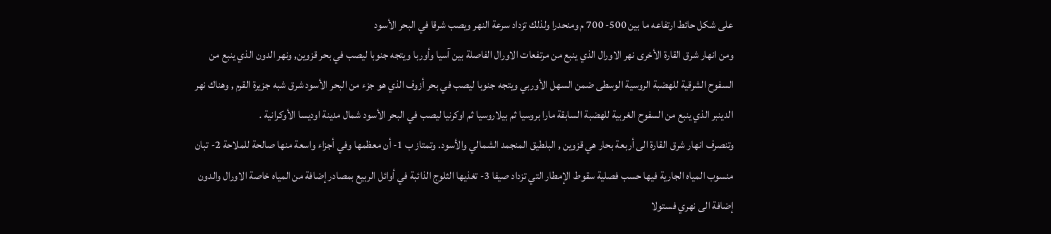على شكل حائط ارتفاعه ما بين 500- 700 م ومنحدرا ولذلك تزداد سرعة النهر ويصب شرقا في البحر الأسود
ومن انهار شرق القارة الأخرى نهر الاورال الذي ينبع من مرتفعات الاورال الفاصلة بين آسيا وأوربا ويتجه جنوبا ليصب في بحر قزوين, ونهر الدون الذي ينبع من السفوح الشرقية للهضبة الروسية الوسطى ضمن السهل الأوربي ويتجه جنوبا ليصب في بحر أزوف الذي هو جزء من البحر الأسود شرق شبه جزيرة القرم , وهناك نهر الدينبر الذي ينبع من السفوح الغربية للهضبة السابقة مارا بروسيا ثم بيلاروسيا ثم اوكرنيا ليصب في البحر الأسود شمال مدينة اوديسا الأوكرانية .
وتنصرف انهار شرق القارة الى أربعة بحار هي قزوين , البلطيق المنجمد الشمالي والأسود. وتمتاز ب 1- أن معظمها وفي أجزاء واسعة منها صالحة للملاحة 2- تبان منسوب المياه الجارية فيها حسب فصلية سقوط الإمطار التي تزداد صيفا 3- تغذيها الثلوج الذائبة في أوائل الربيع بمصادر إضافة من المياه خاصة الاورال والدون إضافة الى نهري فستولا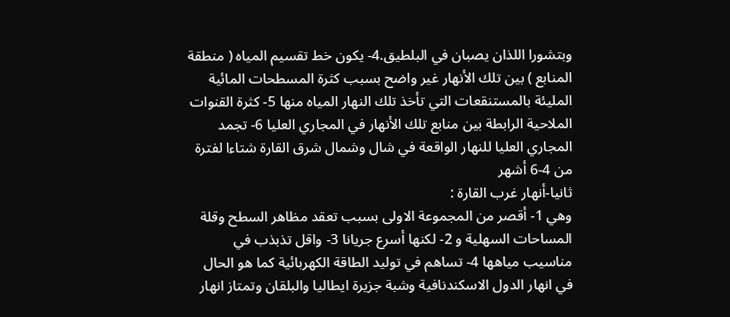وبتشورا اللذان يصبان في البلطيق.4- يكون خط تقسيم المياه ( منطقة المنابع ) بين تلك الأنهار غير واضح بسبب كثرة المسطحات المائية المليئة بالمستنقعات التي تأخذ تلك النهار المياه منها 5- كثرة القنوات الملاحية الرابطة بين منابع تلك الأنهار في المجاري العليا 6- تجمد المجاري العليا للنهار الواقعة في شال وشمال شرق القارة شتاءا لفترة من 4-6 أشهر
ثانيا-أنهار غرب القارة :
وهي 1- أقصر من المجموعة الاولى بسبب تعقد مظاهر السطح وقلة المساحات السهلية و 2- لكنها أسرع جريانا 3- واقل تذبذب في مناسيب مياهها 4- تساهم في توليد الطاقة الكهربائية كما هو الحال في انهار الدول الاسكندنافية وشبة جزيرة ايطاليا والبلقان وتمتاز انهار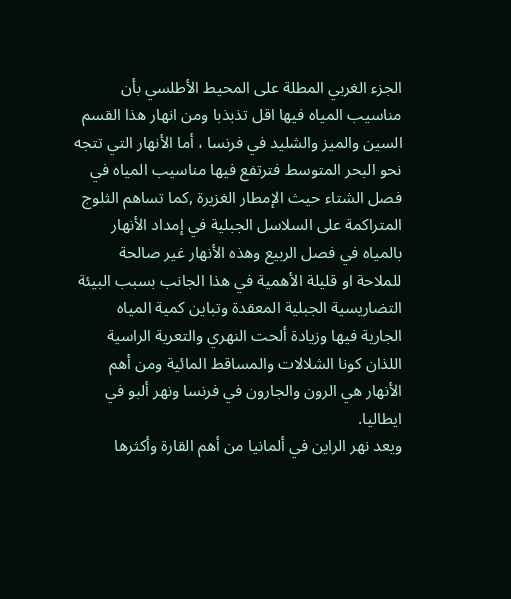الجزء الغربي المطلة على المحيط الأطلسي بأن مناسيب المياه فيها اقل تذبذبا ومن انهار هذا القسم السين والميز والشليد في فرنسا ، أما الأنهار التي تتجه نحو البحر المتوسط فترتفع فيها مناسيب المياه في فصل الشتاء حيث الإمطار الغزيرة ,كما تساهم الثلوج المتراكمة على السلاسل الجبلية في إمداد الأنهار بالمياه في فصل الربيع وهذه الأنهار غير صالحة للملاحة او قليلة الأهمية في هذا الجانب بسبب البيئة التضاريسية الجبلية المعقدة وتباين كمية المياه الجارية فيها وزيادة ألحت النهري والتعرية الراسية اللذان كونا الشلالات والمساقط المائية ومن أهم الأنهار هي الرون والجارون في فرنسا ونهر ألبو في ايطاليا.
ويعد نهر الراين في ألمانيا من أهم القارة وأكثرها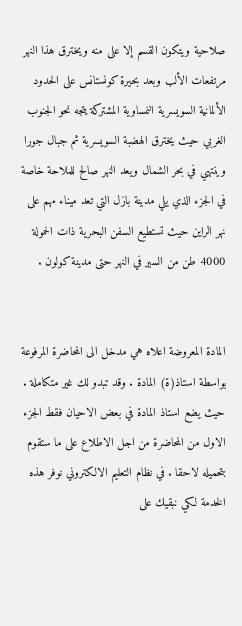صلاحية ويتكون القسم إلا على منه ويخترق هذا النهر مرتفعات الألب وبعد بحيرة كونستانس على الحدود الألمانية السويسرية النمساوية المشتركة يتجه نحو الجنوب الغربي حيث يخترق الهضبة السويسرية ثم جبال جورا وينتهي في بحر الشمال ويعد النهر صالح للملاحة خاصة في الجزء الذي يلي مدينة بازل التي تعد ميناء مهم على نهر الراين حيث تستطيع السفن البحرية ذات الحمولة 4000 طن من السير في النهر حتى مدينة كولون .


المادة المعروضة اعلاه هي مدخل الى المحاضرة المرفوعة بواسطة استاذ(ة) المادة . وقد تبدو لك غير متكاملة . حيث يضع استاذ المادة في بعض الاحيان فقط الجزء الاول من المحاضرة من اجل الاطلاع على ما ستقوم بتحميله لاحقا . في نظام التعليم الالكتروني نوفر هذه الخدمة لكي نبقيك على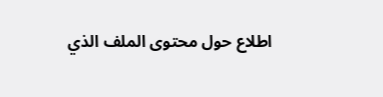اطلاع حول محتوى الملف الذي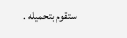ستقوم بتحميله .